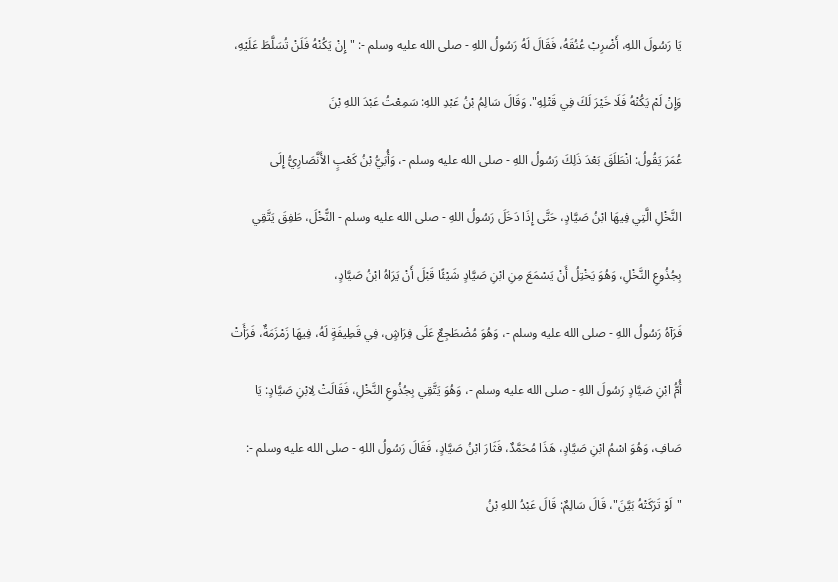يَا رَسُولَ اللهِ، أَضْرِبْ عُنُقَهُ، فَقَالَ لَهُ رَسُولُ اللهِ - صلى الله عليه وسلم -: "إِنْ يَكُنْهُ فَلَنْ تُسَلَّطَ عَلَيْهِ،

وَإِنْ لَمْ يَكُنْهُ فَلَا خَيْرَ لَكَ فِي قَتْلِهِ". وَقَالَ سَالِمُ بْنُ عَبْدِ اللهِ: سَمِعْتُ عَبْدَ اللهِ بْنَ

عُمَرَ يَقُولُ: انْطَلَقَ بَعْدَ ذَلِكَ رَسُولُ اللهِ - صلى الله عليه وسلم -، وَأُبَيُّ بْنُ كَعْبٍ الأَنَّصَارِيُّ إِلَى

النَّخْلِ الَّتِي فِيهَا ابْنُ صَيَّادٍ، حَتَّى إِذَا دَخَلَ رَسُولُ اللهِ - صلى الله عليه وسلم - النًّخْلَ، طَفِقَ يَتَّقِي

بِجُذُوعِ النَّخْلِ، وَهُوَ يَخْتِلُ أَنْ يَسْمَعَ مِنِ ابْنِ صَيَّادٍ شَيْئًا قَبْلَ أَنْ يَرَاهُ ابْنُ صَيَّادٍ،

فَرَآهُ رَسُولُ اللهِ - صلى الله عليه وسلم -، وَهُوَ مُضْطَجِعٌ عَلَى فِرَاشٍ، فِي قَطِيفَةٍ لَهُ، فِيهَا زَمْزَمَةٌ، فَرَأَتْ

أُمُّ ابْنِ صَيَّادٍ رَسُولَ اللهِ - صلى الله عليه وسلم -، وَهُوَ يَتَّقِي بِجُذُوعِ النَّخْلِ، فَقَالَتْ لِابْنِ صَيَّادٍ: يَا

صَافِ، وَهُوَ اسْمُ ابْنِ صَيَّادٍ، هَذَا مُحَمَّدٌ، فَثَارَ ابْنُ صَيَّادٍ، فَقَالَ رَسُولُ اللهِ - صلى الله عليه وسلم -:

"لَوْ تَرَكَتْهُ بَيَّنَ"، قَالَ سَالِمٌ: قَالَ عَبْدُ اللهِ بْنُ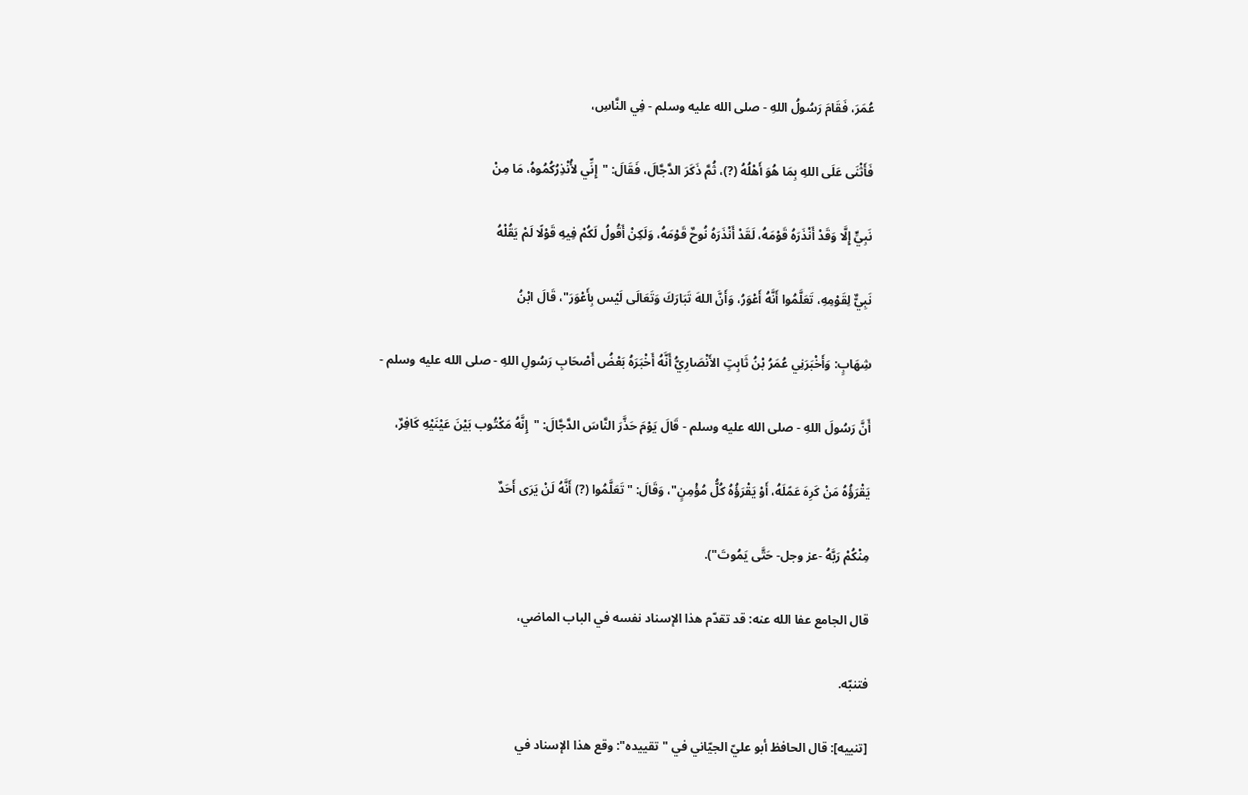عُمَرَ، فَقَامَ رَسُولُ اللهِ - صلى الله عليه وسلم - فِي النَّاسِ،

فَأَثْنَى عَلَى اللهِ بِمَا هُوَ أَهْلُهُ (?)، ثُمَّ ذَكَرَ الدَّجَّالَ، فَقَالَ: "إِنِّي لأُنْذِرُكُمُوهُ، مَا مِنْ

نَبِيٍّ إِلَّا وَقَدْ أَنْذَرَهُ قَوْمَهُ، لَقَدْ أَنْذَرَهُ نُوحٌ قَوْمَهُ، وَلَكِنْ أَقُولُ لَكُمْ فِيهِ قَوْلًا لَمْ يَقُلْهُ

نَبِيٌّ لِقَوْمِهِ، تَعَلَّمُوا أَنَّهُ أَعْوَرُ، وَأَنَّ اللهَ تَبَارَكَ وَتَعَالَى لَيْس بِأَعْوَرَ"، قَالَ ابْنُ

شِهَابٍ: وَأَخْبَرَنِي عُمَرُ بْنُ ثَابِتٍ الأَنْصَارِيُّ أَنَّهُ أَخْبَرَهُ بَعْضُ أَصْحَابِ رَسُولِ اللهِ - صلى الله عليه وسلم -

أَنَّ رَسُولَ اللهِ - صلى الله عليه وسلم - قَالَ يَوْمَ حَذَّرَ النَّاسَ الدَّجَّالَ: "إِنَّهُ مَكْتُوب بَيْنَ عَيْنَيْهِ كَافِرٌ،

يَقْرَؤُهُ مَنْ كَرِهَ عَمًلَهُ، أَوْ يَقْرَؤُهُ كُلُّ مُؤْمِنٍ"، وَقَالَ: "تَعَلَّمُوا (?) أَنَّهُ لَنْ يَرَى أَحَدٌ

مِنْكُمْ رَبَّهُ -عز وجل- حَتَّى يَمُوتَ").

قال الجامع عفا الله عنه: قد تقدّم هذا الإسناد نفسه في الباب الماضي،

فتنبّه.

[تنييه]: قال الحافظ أبو عليّ الجيّاني في "تقييده": وقع هذا الإسناد في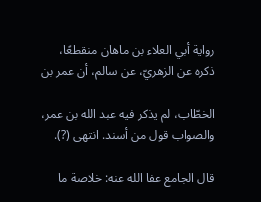رواية أبي العلاء بن ماهان منقطعًا، ذكره عن الزهريّ، عن سالم، أن عمر بن

الخطّاب، لم يذكر فيه عبد الله بن عمر، والصواب قول من أسند. انتهى (?).

قال الجامع عفا الله عنه: خلاصة ما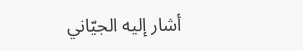أشار إليه الجيّاني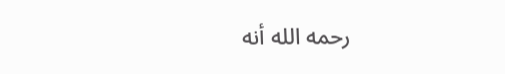رحمه الله أنه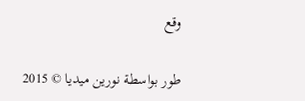وقع

طور بواسطة نورين ميديا © 2015